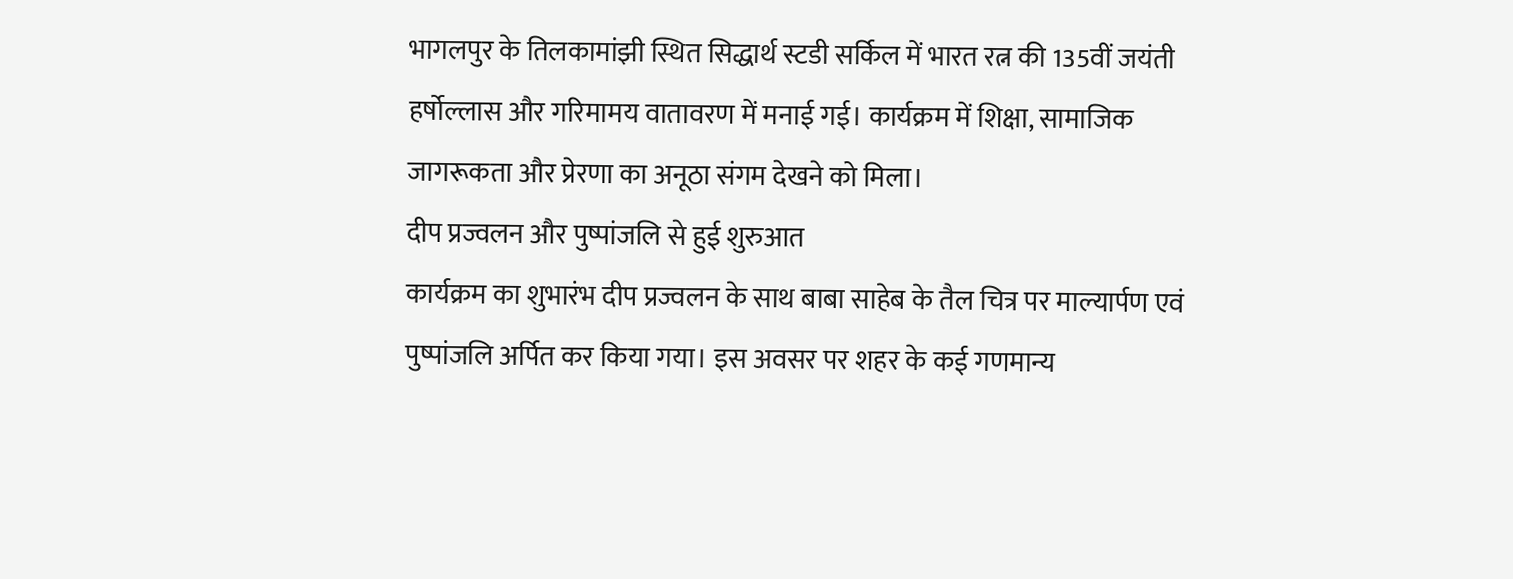भागलपुर के तिलकामांझी स्थित सिद्धार्थ स्टडी सर्किल में भारत रत्न की 135वीं जयंती हर्षोल्लास और गरिमामय वातावरण में मनाई गई। कार्यक्रम में शिक्षा, सामाजिक जागरूकता और प्रेरणा का अनूठा संगम देखने को मिला।
दीप प्रज्वलन और पुष्पांजलि से हुई शुरुआत
कार्यक्रम का शुभारंभ दीप प्रज्वलन के साथ बाबा साहेब के तैल चित्र पर माल्यार्पण एवं पुष्पांजलि अर्पित कर किया गया। इस अवसर पर शहर के कई गणमान्य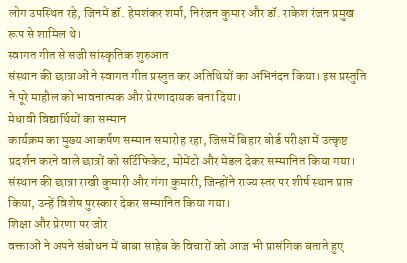लोग उपस्थित रहे, जिनमें डॉ. हेमशंकर शर्मा, निरंजन कुमार और डॉ. राकेश रंजन प्रमुख रूप से शामिल थे।
स्वागत गीत से सजी सांस्कृतिक शुरुआत
संस्थान की छात्राओं ने स्वागत गीत प्रस्तुत कर अतिथियों का अभिनंदन किया। इस प्रस्तुति ने पूरे माहौल को भावनात्मक और प्रेरणादायक बना दिया।
मेधावी विद्यार्थियों का सम्मान
कार्यक्रम का मुख्य आकर्षण सम्मान समारोह रहा, जिसमें बिहार बोर्ड परीक्षा में उत्कृष्ट प्रदर्शन करने वाले छात्रों को सर्टिफिकेट, मोमेंटो और मेडल देकर सम्मानित किया गया।
संस्थान की छात्रा राखी कुमारी और गंगा कुमारी, जिन्होंने राज्य स्तर पर शीर्ष स्थान प्राप्त किया, उन्हें विशेष पुरस्कार देकर सम्मानित किया गया।
शिक्षा और प्रेरणा पर जोर
वक्ताओं ने अपने संबोधन में बाबा साहेब के विचारों को आज भी प्रासंगिक बताते हुए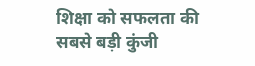शिक्षा को सफलता की सबसे बड़ी कुंजी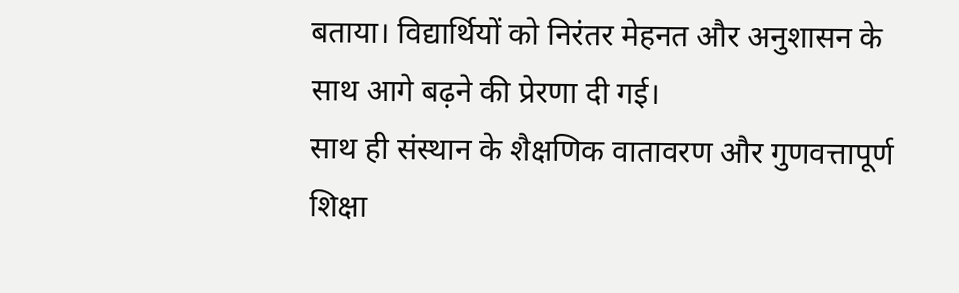बताया। विद्यार्थियों को निरंतर मेहनत और अनुशासन के साथ आगे बढ़ने की प्रेरणा दी गई।
साथ ही संस्थान के शैक्षणिक वातावरण और गुणवत्तापूर्ण शिक्षा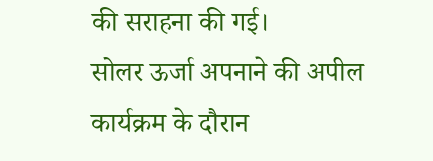की सराहना की गई।
सोलर ऊर्जा अपनाने की अपील
कार्यक्रम के दौरान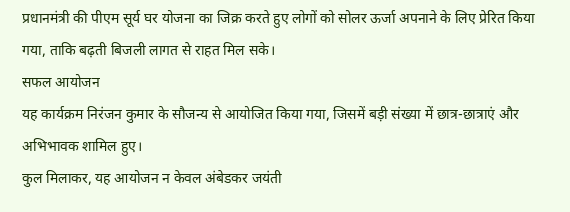प्रधानमंत्री की पीएम सूर्य घर योजना का जिक्र करते हुए लोगों को सोलर ऊर्जा अपनाने के लिए प्रेरित किया गया, ताकि बढ़ती बिजली लागत से राहत मिल सके।
सफल आयोजन
यह कार्यक्रम निरंजन कुमार के सौजन्य से आयोजित किया गया, जिसमें बड़ी संख्या में छात्र-छात्राएं और अभिभावक शामिल हुए।
कुल मिलाकर, यह आयोजन न केवल अंबेडकर जयंती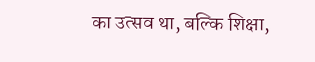का उत्सव था, बल्कि शिक्षा,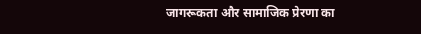जागरूकता और सामाजिक प्रेरणा का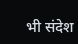भी संदेश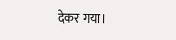देकर गया।